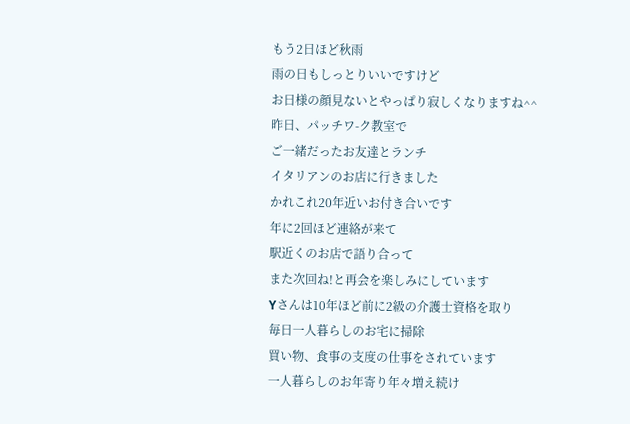もう2日ほど秋雨
雨の日もしっとりいいですけど
お日様の顔見ないとやっぱり寂しくなりますね^^
昨日、パッチワ-ク教室で
ご一緒だったお友達とランチ
イタリアンのお店に行きました
かれこれ20年近いお付き合いです
年に2回ほど連絡が来て
駅近くのお店で語り合って
また次回ね!と再会を楽しみにしています
Yさんは10年ほど前に2級の介護士資格を取り
毎日一人暮らしのお宅に掃除
買い物、食事の支度の仕事をされています
一人暮らしのお年寄り年々増え続け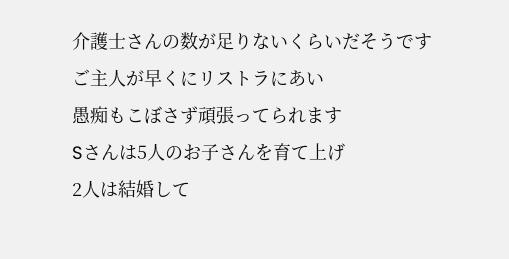介護士さんの数が足りないくらいだそうです
ご主人が早くにリストラにあい
愚痴もこぼさず頑張ってられます
Sさんは5人のお子さんを育て上げ
2人は結婚して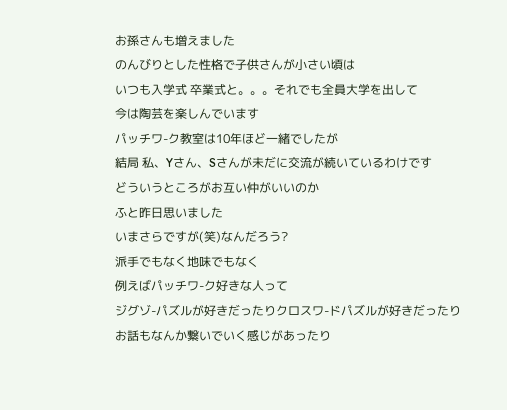お孫さんも増えました
のんびりとした性格で子供さんが小さい頃は
いつも入学式 卒業式と。。。それでも全員大学を出して
今は陶芸を楽しんでいます
パッチワ-ク教室は10年ほど一緒でしたが
結局 私、Yさん、Sさんが未だに交流が続いているわけです
どういうところがお互い仲がいいのか
ふと昨日思いました
いまさらですが(笑)なんだろう?
派手でもなく地味でもなく
例えばパッチワ-ク好きな人って
ジグゾ-パズルが好きだったりクロスワ-ドパズルが好きだったり
お話もなんか繋いでいく感じがあったり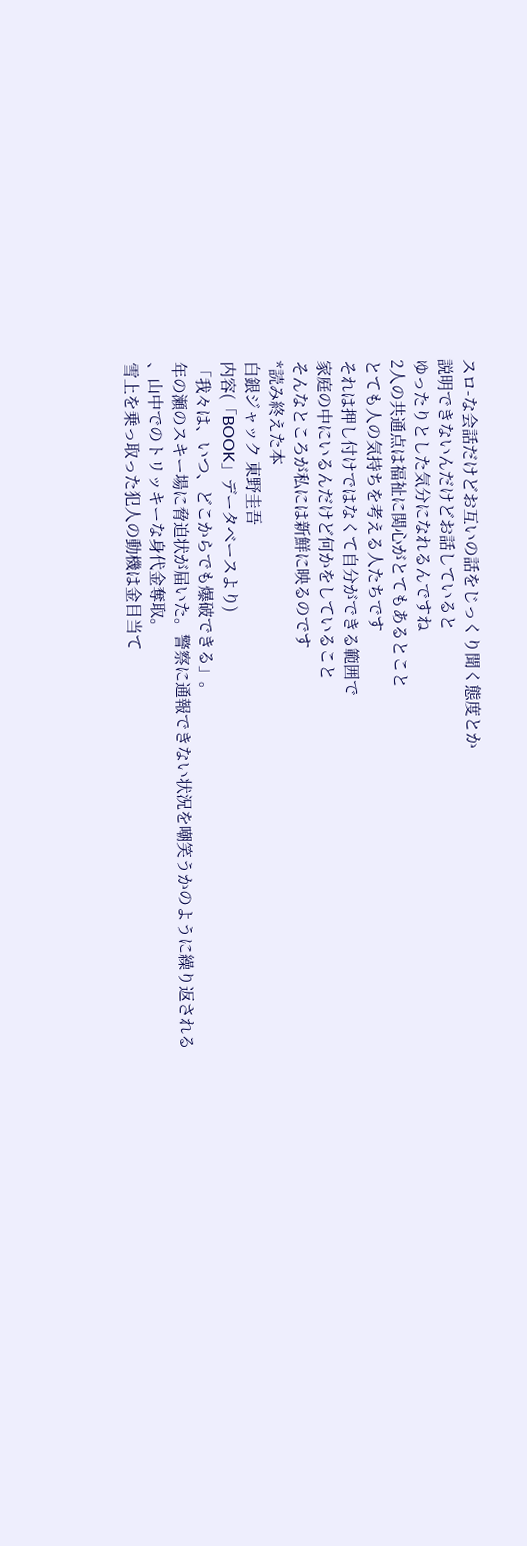スロ-な会話だけどお互いの話をじっくり聞く態度とか
説明できないんだけどお話していると
ゆったりとした気分になれるんですね
2人の共通点は福祉に関心がとてもあるとこと
とても人の気持ちを考える人たちです
それは押し付けではなくて自分ができる範囲で
家庭の中にいるんだけど何かをしていること
そんなところが私には新鮮に映るのです
*読み終えた本
白銀ジャック 東野圭吾
内容(「BOOK」データベースより)
「我々は、いつ、どこからでも爆破できる」。
年の瀬のスキー場に脅迫状が届いた。警察に通報できない状況を嘲笑うかのように繰り返される
、山中でのトリッキーな身代金奪取。
雪上を乗っ取った犯人の動機は金目当て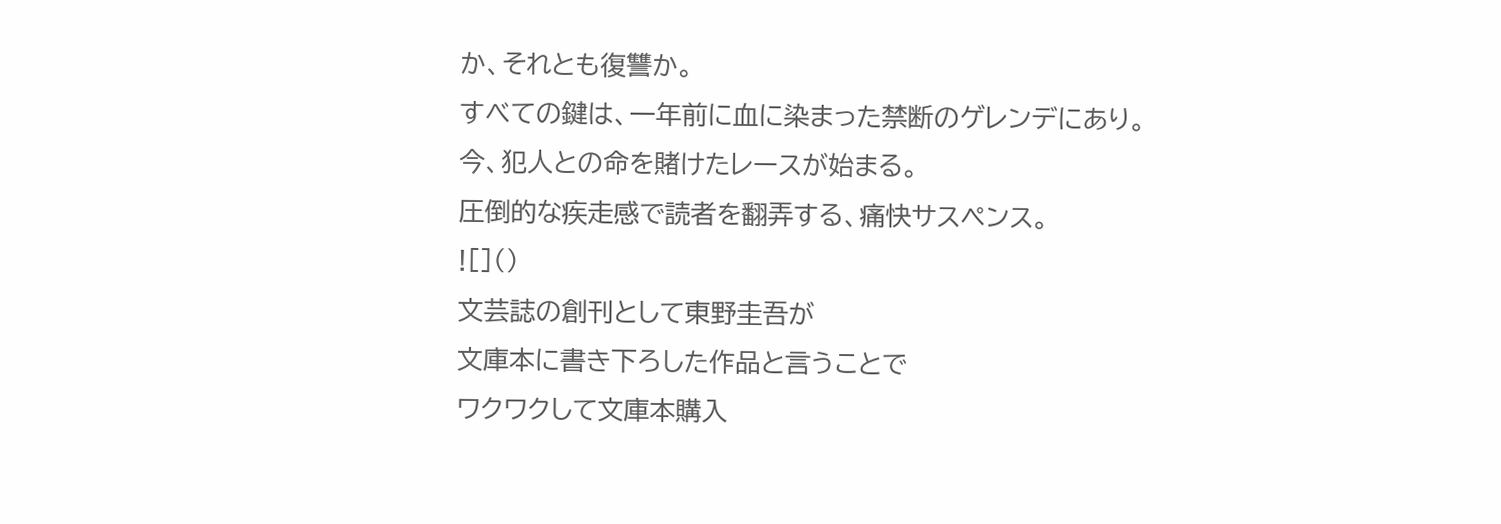か、それとも復讐か。
すべての鍵は、一年前に血に染まった禁断のゲレンデにあり。
今、犯人との命を賭けたレースが始まる。
圧倒的な疾走感で読者を翻弄する、痛快サスペンス。
![]()
文芸誌の創刊として東野圭吾が
文庫本に書き下ろした作品と言うことで
ワクワクして文庫本購入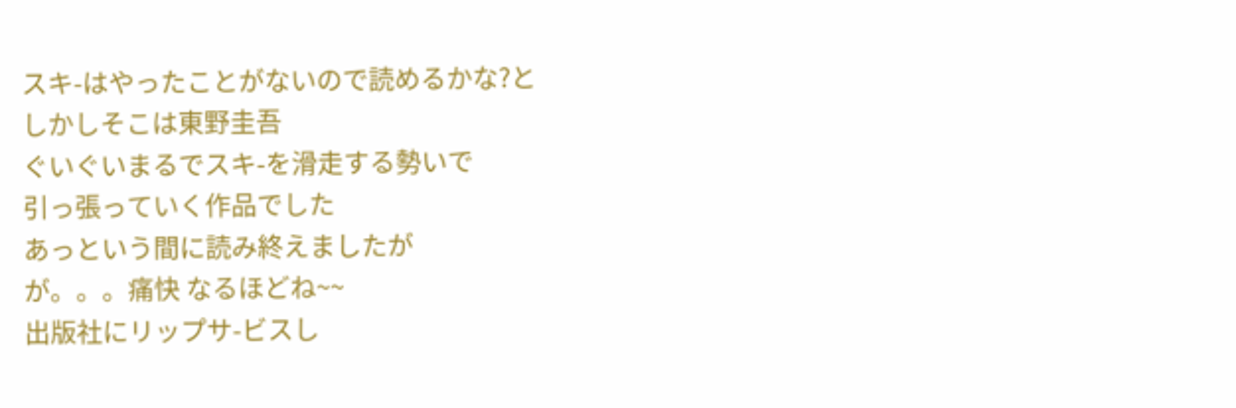スキ-はやったことがないので読めるかな?と
しかしそこは東野圭吾
ぐいぐいまるでスキ-を滑走する勢いで
引っ張っていく作品でした
あっという間に読み終えましたが
が。。。痛快 なるほどね~~
出版社にリップサ-ビスし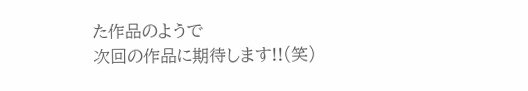た作品のようで
次回の作品に期待します!!(笑)